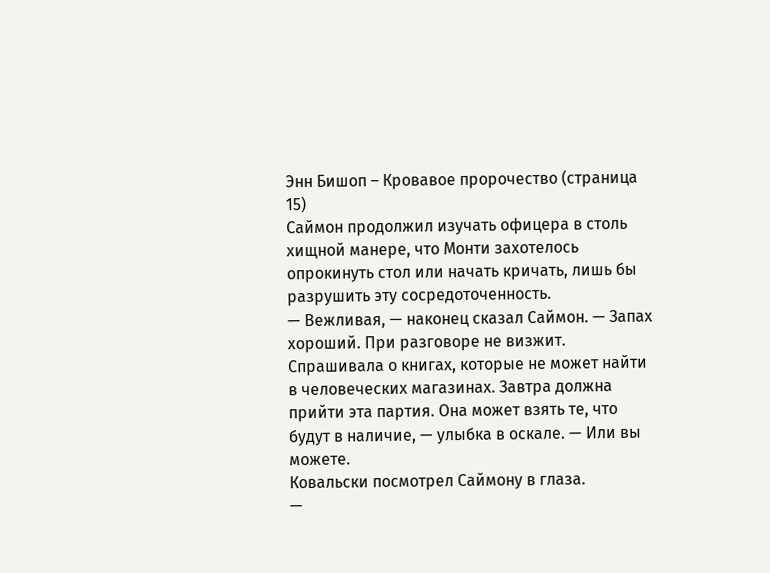Энн Бишоп – Кровавое пророчество (страница 15)
Саймон продолжил изучать офицера в столь хищной манере, что Монти захотелось опрокинуть стол или начать кричать, лишь бы разрушить эту сосредоточенность.
— Вежливая, — наконец сказал Саймон. — Запах хороший. При разговоре не визжит. Спрашивала о книгах, которые не может найти в человеческих магазинах. Завтра должна прийти эта партия. Она может взять те, что будут в наличие, — улыбка в оскале. — Или вы можете.
Ковальски посмотрел Саймону в глаза.
—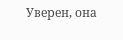Уверен, она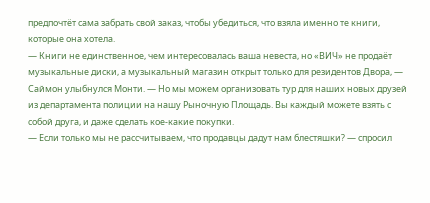предпочтёт сама забрать свой заказ, чтобы убедиться, что взяла именно те книги, которые она хотела.
— Книги не единственное, чем интересовалась ваша невеста, но «ВИЧ» не продаёт музыкальные диски, а музыкальный магазин открыт только для резидентов Двора, — Саймон улыбнулся Монти. — Но мы можем организовать тур для наших новых друзей из департамента полиции на нашу Рыночную Площадь. Вы каждый можете взять с собой друга, и даже сделать кое-какие покупки.
— Если только мы не рассчитываем, что продавцы дадут нам блестяшки? — спросил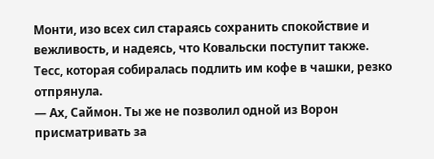Монти, изо всех сил стараясь сохранить спокойствие и вежливость, и надеясь, что Ковальски поступит также.
Тесс, которая собиралась подлить им кофе в чашки, резко отпрянула.
— Ах, Саймон. Ты же не позволил одной из Ворон присматривать за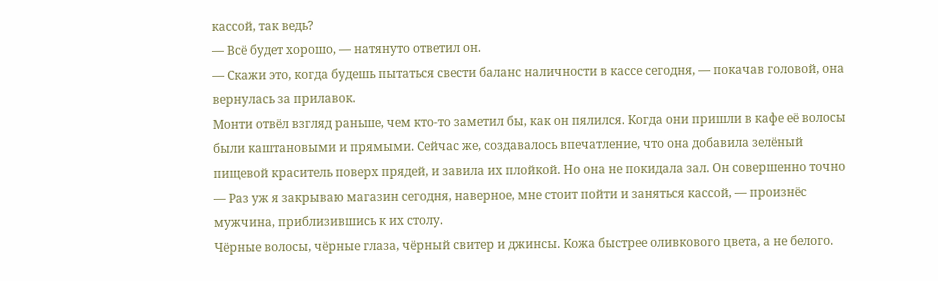кассой, так ведь?
— Всё будет хорошо, — натянуто ответил он.
— Скажи это, когда будешь пытаться свести баланс наличности в кассе сегодня, — покачав головой, она вернулась за прилавок.
Монти отвёл взгляд раньше, чем кто-то заметил бы, как он пялился. Когда они пришли в кафе её волосы были каштановыми и прямыми. Сейчас же, создавалось впечатление, что она добавила зелёный пищевой краситель поверх прядей, и завила их плойкой. Но она не покидала зал. Он совершенно точно
— Раз уж я закрываю магазин сегодня, наверное, мне стоит пойти и заняться кассой, — произнёс мужчина, приблизившись к их столу.
Чёрные волосы, чёрные глаза, чёрный свитер и джинсы. Кожа быстрее оливкового цвета, а не белого.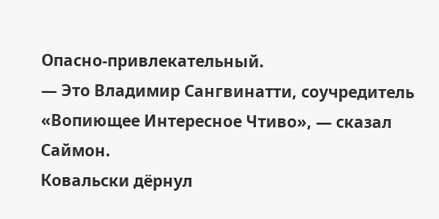Опасно-привлекательный.
— Это Владимир Сангвинатти, соучредитель «Вопиющее Интересное Чтиво», — сказал Саймон.
Ковальски дёрнул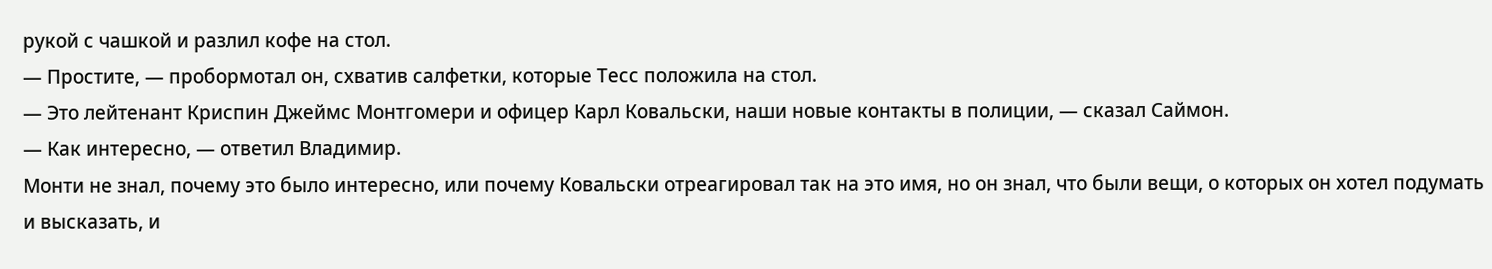рукой с чашкой и разлил кофе на стол.
— Простите, — пробормотал он, схватив салфетки, которые Тесс положила на стол.
— Это лейтенант Криспин Джеймс Монтгомери и офицер Карл Ковальски, наши новые контакты в полиции, — сказал Саймон.
— Как интересно, — ответил Владимир.
Монти не знал, почему это было интересно, или почему Ковальски отреагировал так на это имя, но он знал, что были вещи, о которых он хотел подумать и высказать, и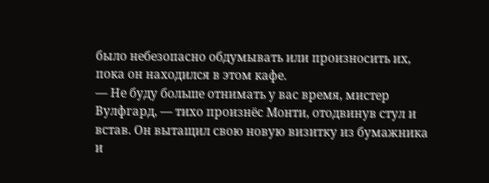было небезопасно обдумывать или произносить их, пока он находился в этом кафе.
— Не буду больше отнимать у вас время, мистер Вулфгард, — тихо произнёс Монти, отодвинув стул и встав. Он вытащил свою новую визитку из бумажника и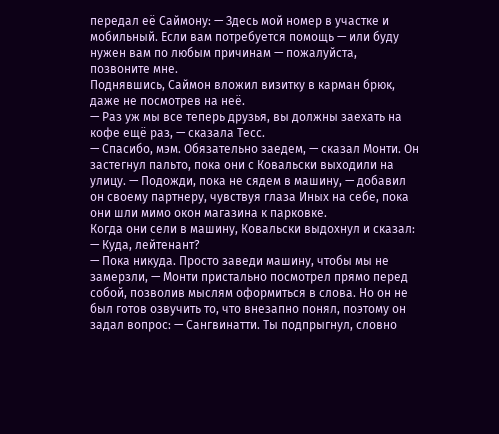передал её Саймону: — Здесь мой номер в участке и мобильный. Если вам потребуется помощь — или буду нужен вам по любым причинам — пожалуйста, позвоните мне.
Поднявшись, Саймон вложил визитку в карман брюк, даже не посмотрев на неё.
— Раз уж мы все теперь друзья, вы должны заехать на кофе ещё раз, — сказала Тесс.
— Спасибо, мэм. Обязательно заедем, — сказал Монти. Он застегнул пальто, пока они с Ковальски выходили на улицу. — Подожди, пока не сядем в машину, — добавил он своему партнеру, чувствуя глаза Иных на себе, пока они шли мимо окон магазина к парковке.
Когда они сели в машину, Ковальски выдохнул и сказал:
— Куда, лейтенант?
— Пока никуда. Просто заведи машину, чтобы мы не замерзли, — Монти пристально посмотрел прямо перед собой, позволив мыслям оформиться в слова. Но он не был готов озвучить то, что внезапно понял, поэтому он задал вопрос: — Сангвинатти. Ты подпрыгнул, словно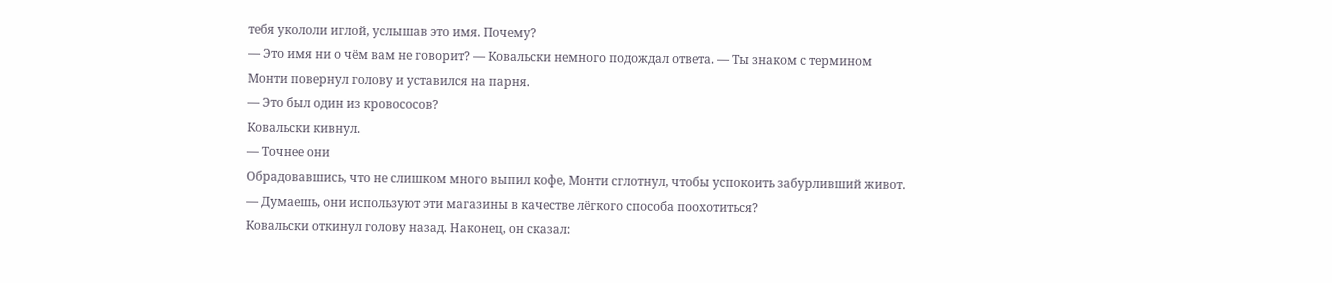тебя укололи иглой, услышав это имя. Почему?
— Это имя ни о чём вам не говорит? — Ковальски немного подождал ответа. — Ты знаком с термином
Монти повернул голову и уставился на парня.
— Это был один из кровососов?
Ковальски кивнул.
— Точнее они
Обрадовавшись, что не слишком много выпил кофе, Монти сглотнул, чтобы успокоить забурливший живот.
— Думаешь, они используют эти магазины в качестве лёгкого способа поохотиться?
Ковальски откинул голову назад. Наконец, он сказал: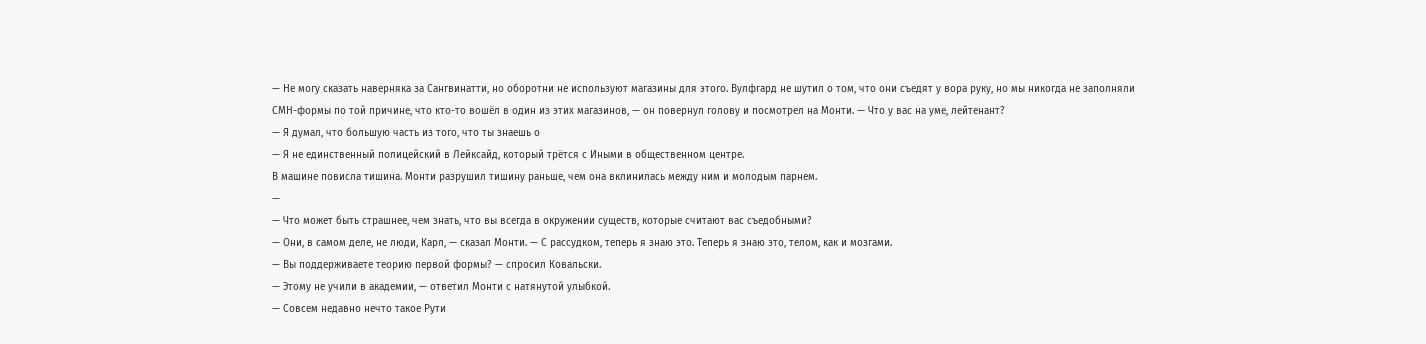— Не могу сказать наверняка за Сангвинатти, но оборотни не используют магазины для этого. Вулфгард не шутил о том, что они съедят у вора руку, но мы никогда не заполняли СМН-формы по той причине, что кто-то вошёл в один из этих магазинов, — он повернул голову и посмотрел на Монти. — Что у вас на уме, лейтенант?
— Я думал, что большую часть из того, что ты знаешь о
— Я не единственный полицейский в Лейксайд, который трётся с Иными в общественном центре.
В машине повисла тишина. Монти разрушил тишину раньше, чем она вклинилась между ним и молодым парнем.
—
— Что может быть страшнее, чем знать, что вы всегда в окружении существ, которые считают вас съедобными?
— Они, в самом деле, не люди, Карл, — сказал Монти. — С рассудком, теперь я знаю это. Теперь я знаю это, телом, как и мозгами.
— Вы поддерживаете теорию первой формы? — спросил Ковальски.
— Этому не учили в академии, — ответил Монти с натянутой улыбкой.
— Совсем недавно нечто такое Рути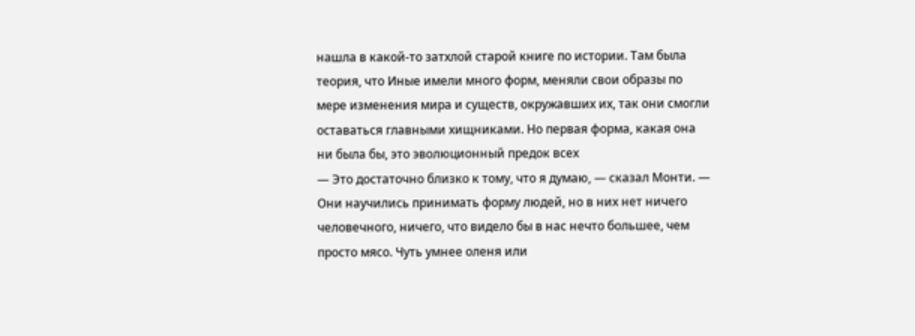нашла в какой-то затхлой старой книге по истории. Там была теория, что Иные имели много форм, меняли свои образы по мере изменения мира и существ, окружавших их, так они смогли оставаться главными хищниками. Но первая форма, какая она ни была бы, это эволюционный предок всех
— Это достаточно близко к тому, что я думаю, — сказал Монти. — Они научились принимать форму людей, но в них нет ничего человечного, ничего, что видело бы в нас нечто большее, чем просто мясо. Чуть умнее оленя или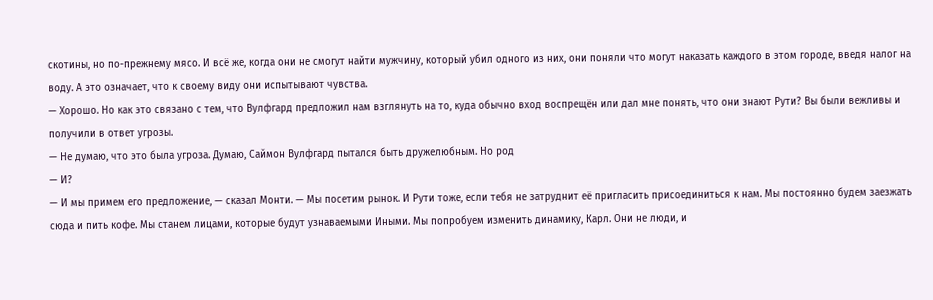скотины, но по-прежнему мясо. И всё же, когда они не смогут найти мужчину, который убил одного из них, они поняли что могут наказать каждого в этом городе, введя налог на воду. А это означает, что к своему виду они испытывают чувства.
— Хорошо. Но как это связано с тем, что Вулфгард предложил нам взглянуть на то, куда обычно вход воспрещён или дал мне понять, что они знают Рути? Вы были вежливы и получили в ответ угрозы.
— Не думаю, что это была угроза. Думаю, Саймон Вулфгард пытался быть дружелюбным. Но род
— И?
— И мы примем его предложение, — сказал Монти. — Мы посетим рынок. И Рути тоже, если тебя не затруднит её пригласить присоединиться к нам. Мы постоянно будем заезжать сюда и пить кофе. Мы станем лицами, которые будут узнаваемыми Иными. Мы попробуем изменить динамику, Карл. Они не люди, и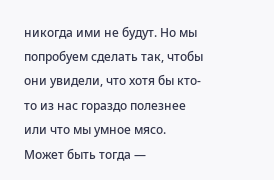никогда ими не будут. Но мы попробуем сделать так, чтобы они увидели, что хотя бы кто-то из нас гораздо полезнее или что мы умное мясо. Может быть тогда —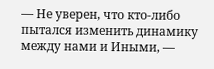— Не уверен, что кто-либо пытался изменить динамику между нами и Иными, —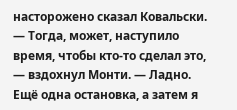насторожено сказал Ковальски.
— Тогда, может, наступило время, чтобы кто-то сделал это, — вздохнул Монти. — Ладно. Ещё одна остановка, а затем я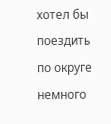хотел бы поездить по округе немного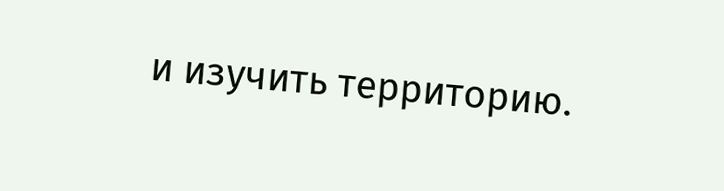и изучить территорию.